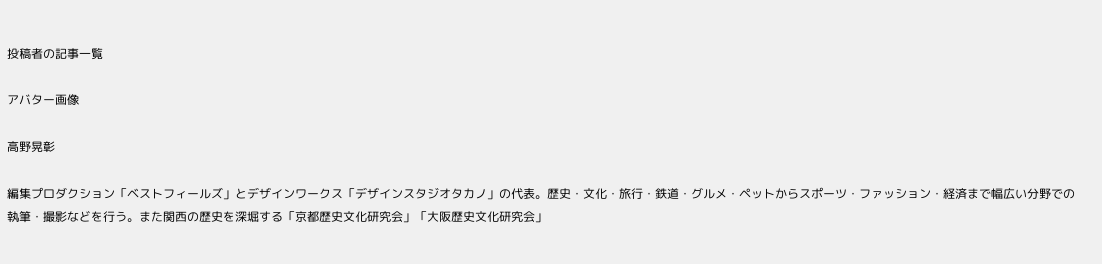投稿者の記事一覧

アバター画像

高野晃彰

編集プロダクション「ベストフィールズ」とデザインワークス「デザインスタジオタカノ」の代表。歴史・文化・旅行・鉄道・グルメ・ペットからスポーツ・ファッション・経済まで幅広い分野での執筆・撮影などを行う。また関西の歴史を深堀する「京都歴史文化研究会」「大阪歴史文化研究会」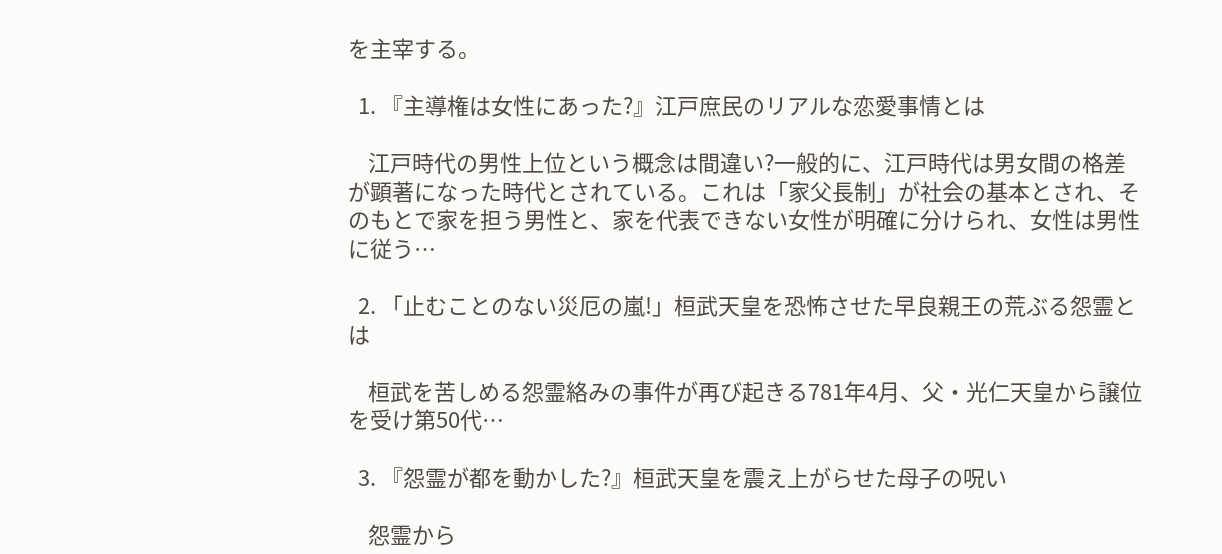を主宰する。

  1. 『主導権は女性にあった?』江戸庶民のリアルな恋愛事情とは

    江戸時代の男性上位という概念は間違い?一般的に、江戸時代は男女間の格差が顕著になった時代とされている。これは「家父長制」が社会の基本とされ、そのもとで家を担う男性と、家を代表できない女性が明確に分けられ、女性は男性に従う…

  2. 「止むことのない災厄の嵐!」桓武天皇を恐怖させた早良親王の荒ぶる怨霊とは

    桓武を苦しめる怨霊絡みの事件が再び起きる781年4月、父・光仁天皇から譲位を受け第50代…

  3. 『怨霊が都を動かした?』桓武天皇を震え上がらせた母子の呪い

    怨霊から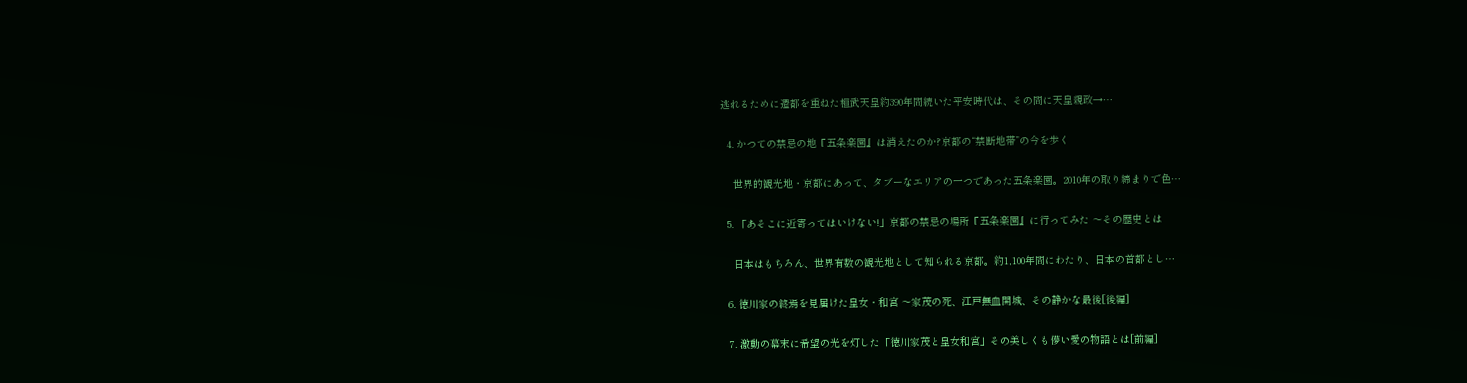逃れるために遷都を重ねた桓武天皇約390年間続いた平安時代は、その間に天皇親政→…

  4. かつての禁忌の地『五条楽園』は消えたのか?京都の“禁断地帯”の今を歩く

    世界的観光地・京都にあって、タブーなエリアの一つであった五条楽園。2010年の取り締まりで色…

  5. 「あそこに近寄ってはいけない!」京都の禁忌の場所『五条楽園』に行ってみた 〜その歴史とは

    日本はもちろん、世界有数の観光地として知られる京都。約1,100年間にわたり、日本の首都とし…

  6. 徳川家の終焉を見届けた皇女・和宮 〜家茂の死、江戸無血開城、その静かな最後[後編]

  7. 激動の幕末に希望の光を灯した「徳川家茂と皇女和宮」その美しくも儚い愛の物語とは[前編]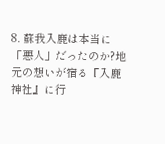8. 蘇我入鹿は本当に「悪人」だったのか?地元の想いが宿る『入鹿神社』に行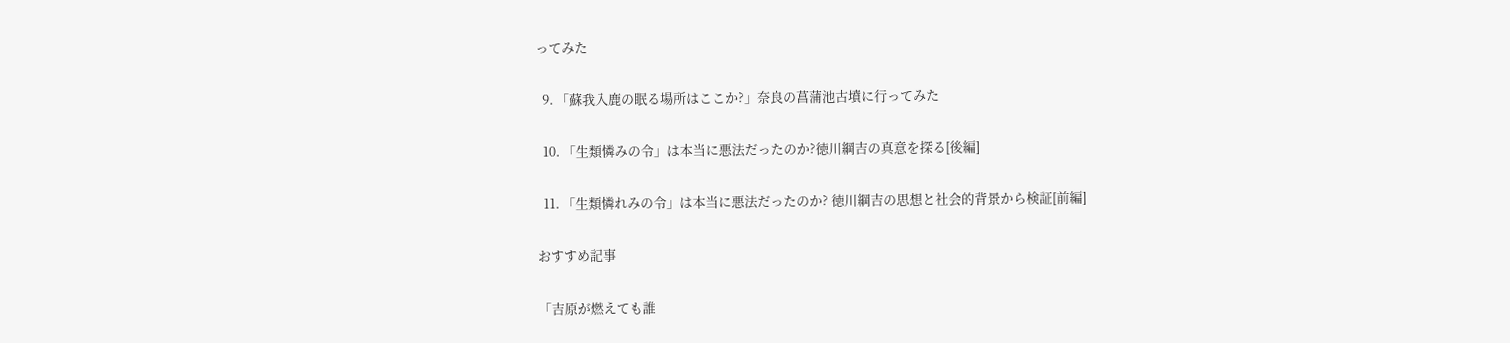ってみた

  9. 「蘇我入鹿の眠る場所はここか?」奈良の菖蒲池古墳に行ってみた

  10. 「生類憐みの令」は本当に悪法だったのか?徳川綱吉の真意を探る[後編]

  11. 「生類憐れみの令」は本当に悪法だったのか? 徳川綱吉の思想と社会的背景から検証[前編]

おすすめ記事

「吉原が燃えても誰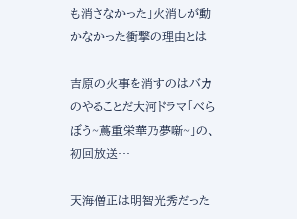も消さなかった」火消しが動かなかった衝撃の理由とは

吉原の火事を消すのはバカのやることだ大河ドラマ「べらぼう~蔦重栄華乃夢噺~」の、初回放送…

天海僧正は明智光秀だった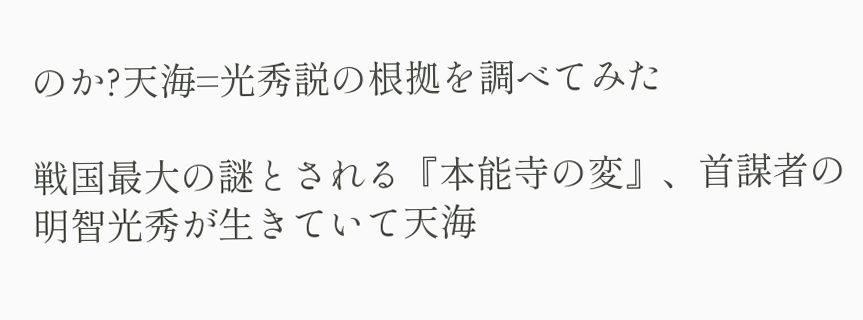のか?天海=光秀説の根拠を調べてみた

戦国最大の謎とされる『本能寺の変』、首謀者の明智光秀が生きていて天海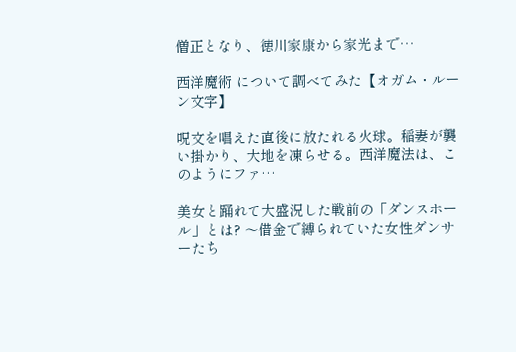僧正となり、徳川家康から家光まで…

西洋魔術 について調べてみた【オガム・ルーン文字】

呪文を唱えた直後に放たれる火球。稲妻が襲い掛かり、大地を凍らせる。西洋魔法は、このようにファ…

美女と踊れて大盛況した戦前の「ダンスホール」とは? 〜借金で縛られていた女性ダンサーたち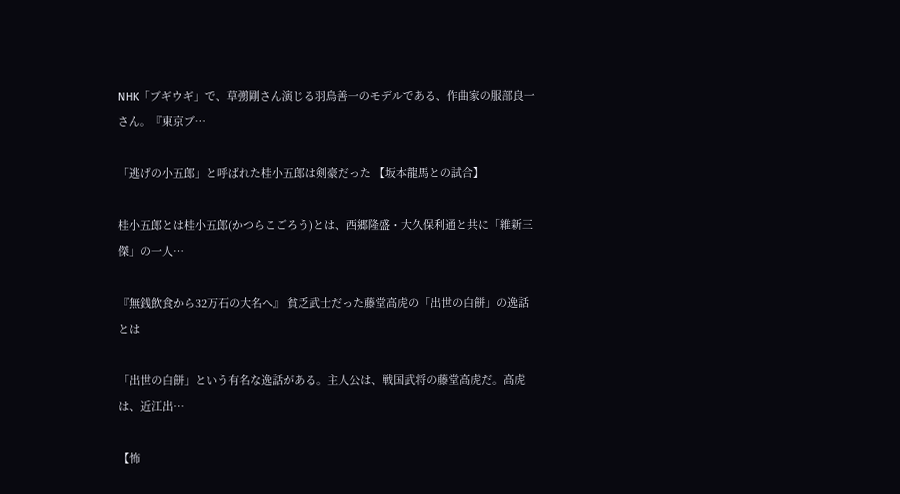NHK「ブギウギ」で、草彅剛さん演じる羽鳥善一のモデルである、作曲家の服部良一さん。『東京ブ…

「逃げの小五郎」と呼ばれた桂小五郎は剣豪だった 【坂本龍馬との試合】

桂小五郎とは桂小五郎(かつらこごろう)とは、西郷隆盛・大久保利通と共に「維新三傑」の一人…

『無銭飲食から32万石の大名へ』 貧乏武士だった藤堂高虎の「出世の白餅」の逸話とは

「出世の白餅」という有名な逸話がある。主人公は、戦国武将の藤堂高虎だ。高虎は、近江出…

【怖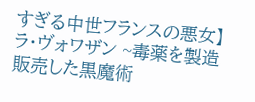すぎる中世フランスの悪女】ラ・ヴォワザン ~毒薬を製造販売した黒魔術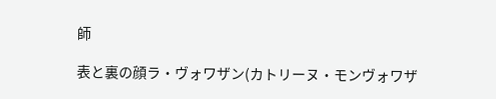師

表と裏の顔ラ・ヴォワザン(カトリーヌ・モンヴォワザ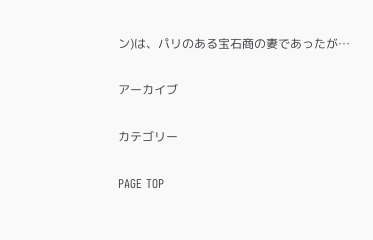ン)は、パリのある宝石商の妻であったが…

アーカイブ

カテゴリー

PAGE TOP